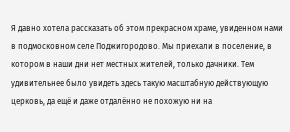Я давно хотела рассказать об этом прекрасном храме, увиденном нами в подмосковном селе Поджигородово. Мы приехали в поселение, в котором в наши дни нет местных жителей, только дачники. Тем удивительнее было увидеть здесь такую масштабную действующую церковь, да ещё и даже отдалённо не похожую ни на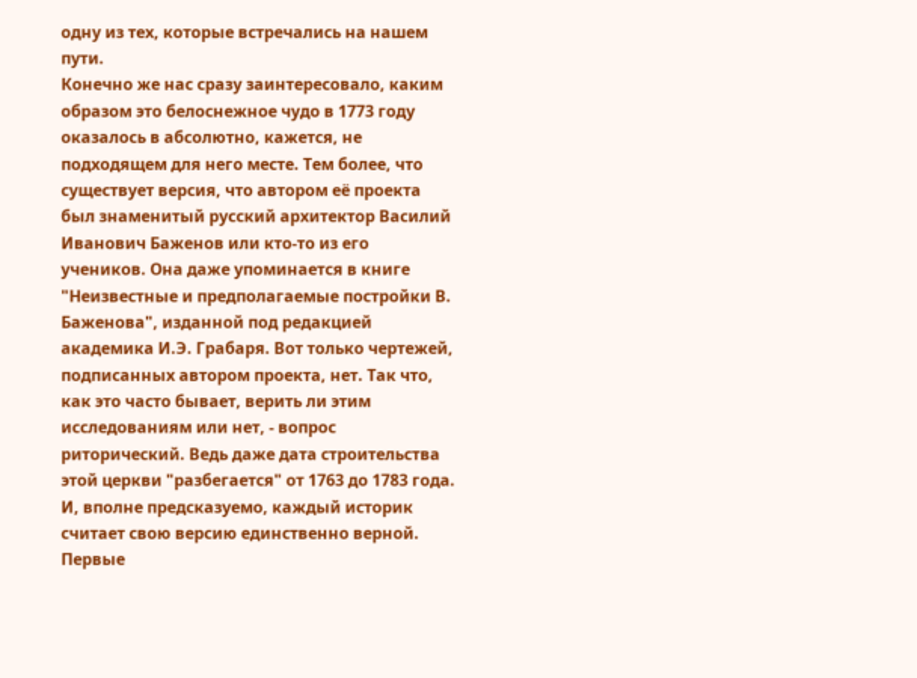одну из тех, которые встречались на нашем пути.
Конечно же нас сразу заинтересовало, каким образом это белоснежное чудо в 1773 году оказалось в абсолютно, кажется, не подходящем для него месте. Тем более, что существует версия, что автором её проекта был знаменитый русский архитектор Василий Иванович Баженов или кто-то из его учеников. Она даже упоминается в книге "Неизвестные и предполагаемые постройки В. Баженова", изданной под редакцией академика И.Э. Грабаря. Вот только чертежей, подписанных автором проекта, нет. Так что, как это часто бывает, верить ли этим исследованиям или нет, - вопрос риторический. Ведь даже дата строительства этой церкви "разбегается" от 1763 до 1783 года. И, вполне предсказуемо, каждый историк считает свою версию единственно верной.
Первые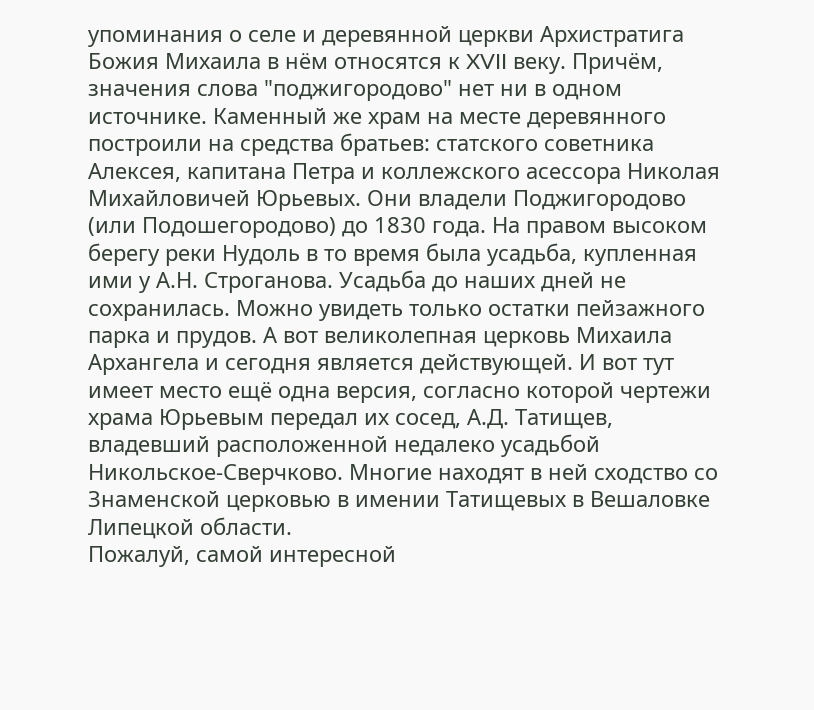упоминания о селе и деревянной церкви Архистратига Божия Михаила в нём относятся к XVII веку. Причём, значения слова "поджигородово" нет ни в одном источнике. Каменный же храм на месте деревянного построили на средства братьев: статского советника Алексея, капитана Петра и коллежского асессора Николая Михайловичей Юрьевых. Они владели Поджигородово (или Подошегородово) до 1830 года. На правом высоком берегу реки Нудоль в то время была усадьба, купленная ими у А.Н. Строганова. Усадьба до наших дней не сохранилась. Можно увидеть только остатки пейзажного парка и прудов. А вот великолепная церковь Михаила Архангела и сегодня является действующей. И вот тут имеет место ещё одна версия, согласно которой чертежи храма Юрьевым передал их сосед, А.Д. Татищев, владевший расположенной недалеко усадьбой Никольское-Сверчково. Многие находят в ней сходство со Знаменской церковью в имении Татищевых в Вешаловке Липецкой области.
Пожалуй, самой интересной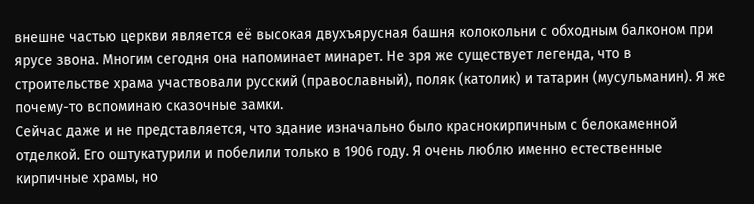внешне частью церкви является её высокая двухъярусная башня колокольни с обходным балконом при ярусе звона. Многим сегодня она напоминает минарет. Не зря же существует легенда, что в строительстве храма участвовали русский (православный), поляк (католик) и татарин (мусульманин). Я же почему-то вспоминаю сказочные замки.
Сейчас даже и не представляется, что здание изначально было краснокирпичным с белокаменной отделкой. Его оштукатурили и побелили только в 1906 году. Я очень люблю именно естественные кирпичные храмы, но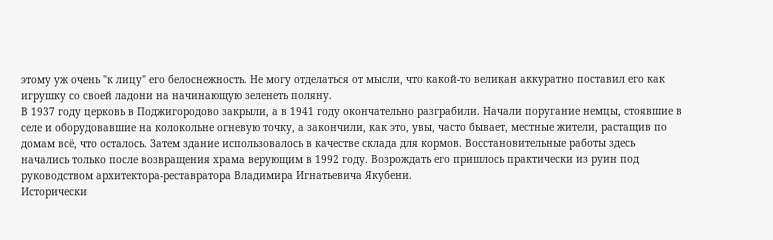этому уж очень "к лицу" его белоснежность. Не могу отделаться от мысли, что какой-то великан аккуратно поставил его как игрушку со своей ладони на начинающую зеленеть поляну.
В 1937 году церковь в Поджигородово закрыли, а в 1941 году окончательно разграбили. Начали поругание немцы, стоявшие в селе и оборудовавшие на колокольне огневую точку, а закончили, как это, увы, часто бывает, местные жители, растащив по домам всё, что осталось. Затем здание использовалось в качестве склада для кормов. Восстановительные работы здесь начались только после возвращения храма верующим в 1992 году. Возрождать его пришлось практически из руин под руководством архитектора-реставратора Владимира Игнатьевича Якубени.
Исторически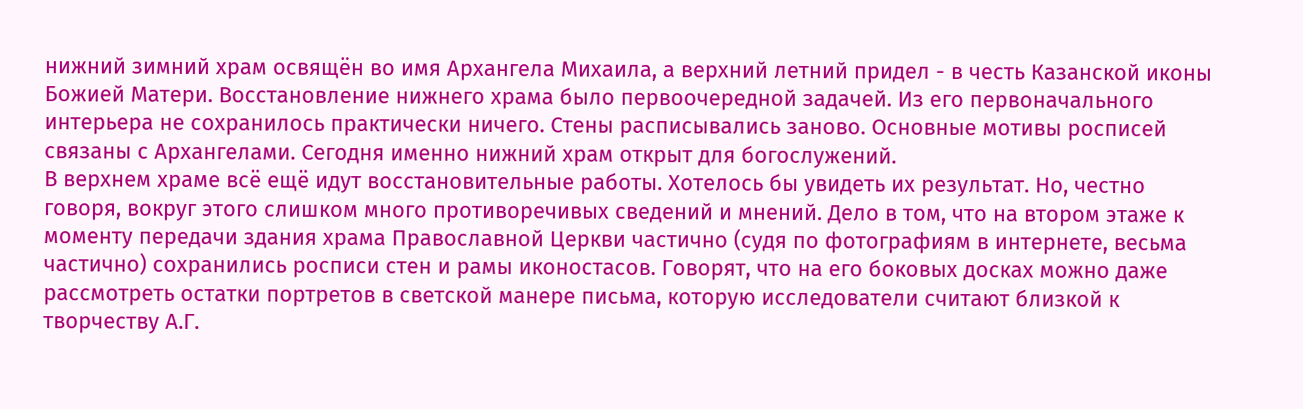нижний зимний храм освящён во имя Архангела Михаила, а верхний летний придел - в честь Казанской иконы Божией Матери. Восстановление нижнего храма было первоочередной задачей. Из его первоначального интерьера не сохранилось практически ничего. Стены расписывались заново. Основные мотивы росписей связаны с Архангелами. Сегодня именно нижний храм открыт для богослужений.
В верхнем храме всё ещё идут восстановительные работы. Хотелось бы увидеть их результат. Но, честно говоря, вокруг этого слишком много противоречивых сведений и мнений. Дело в том, что на втором этаже к моменту передачи здания храма Православной Церкви частично (судя по фотографиям в интернете, весьма частично) сохранились росписи стен и рамы иконостасов. Говорят, что на его боковых досках можно даже рассмотреть остатки портретов в светской манере письма, которую исследователи считают близкой к творчеству А.Г.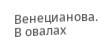Венецианова. В овалах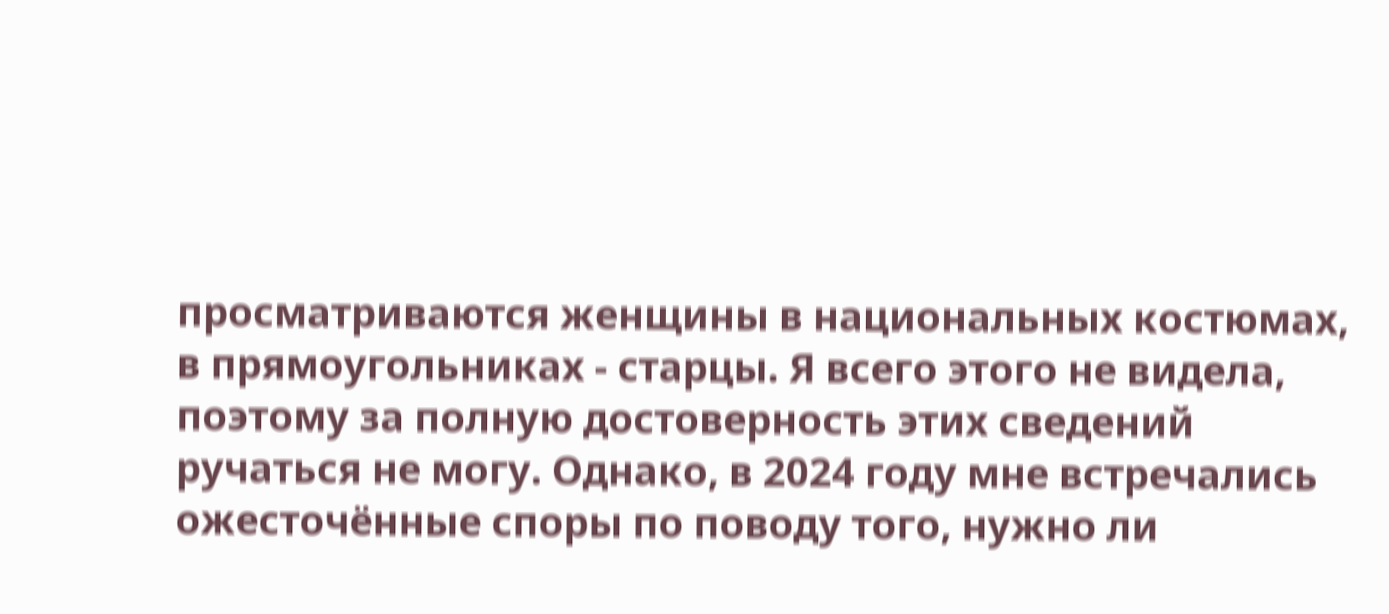просматриваются женщины в национальных костюмах, в прямоугольниках - старцы. Я всего этого не видела, поэтому за полную достоверность этих сведений ручаться не могу. Однако, в 2024 году мне встречались ожесточённые споры по поводу того, нужно ли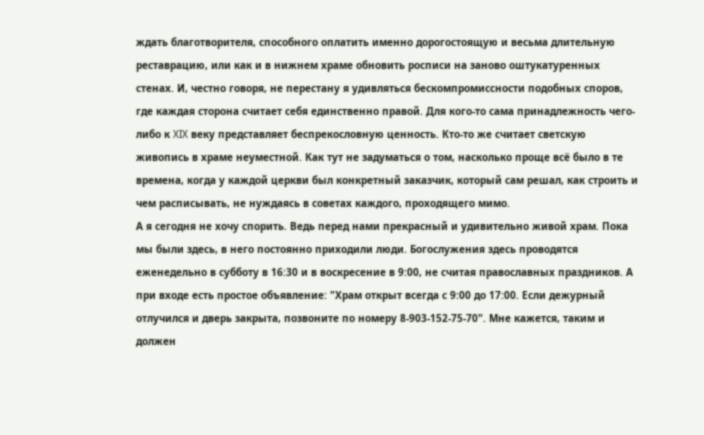ждать благотворителя, способного оплатить именно дорогостоящую и весьма длительную реставрацию, или как и в нижнем храме обновить росписи на заново оштукатуренных стенах. И, честно говоря, не перестану я удивляться бескомпромиссности подобных споров, где каждая сторона считает себя единственно правой. Для кого-то сама принадлежность чего-либо к XIX веку представляет беспрекословную ценность. Кто-то же считает светскую живопись в храме неуместной. Как тут не задуматься о том, насколько проще всё было в те времена, когда у каждой церкви был конкретный заказчик, который сам решал, как строить и чем расписывать, не нуждаясь в советах каждого, проходящего мимо.
А я сегодня не хочу спорить. Ведь перед нами прекрасный и удивительно живой храм. Пока мы были здесь, в него постоянно приходили люди. Богослужения здесь проводятся еженедельно в субботу в 16:30 и в воскресение в 9:00, не считая православных праздников. А при входе есть простое объявление: "Храм открыт всегда с 9:00 до 17:00. Если дежурный отлучился и дверь закрыта, позвоните по номеру 8-903-152-75-70". Мне кажется, таким и должен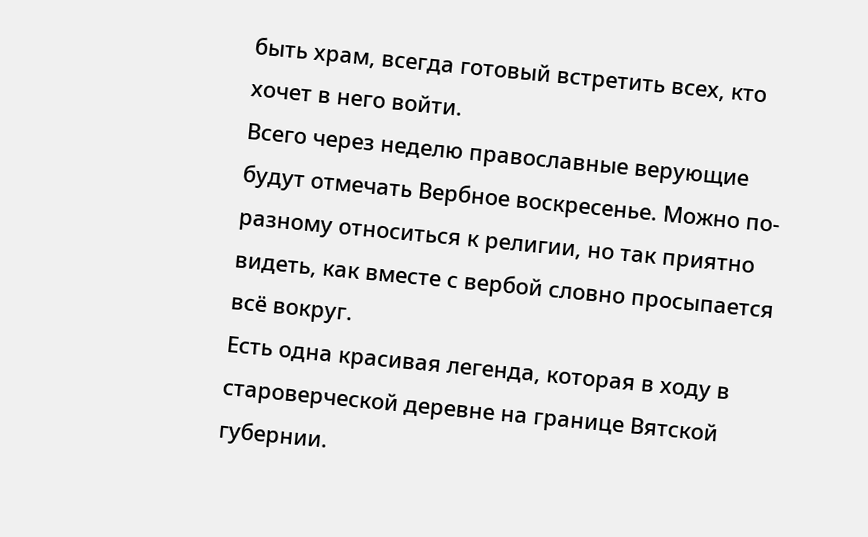быть храм, всегда готовый встретить всех, кто хочет в него войти.
Всего через неделю православные верующие будут отмечать Вербное воскресенье. Можно по-разному относиться к религии, но так приятно видеть, как вместе с вербой словно просыпается всё вокруг.
Есть одна красивая легенда, которая в ходу в староверческой деревне на границе Вятской губернии.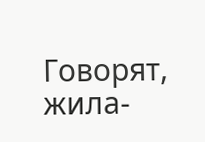Говорят, жила-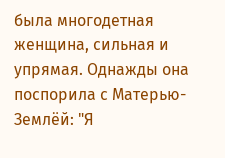была многодетная женщина, сильная и упрямая. Однажды она поспорила с Матерью-Землёй: "Я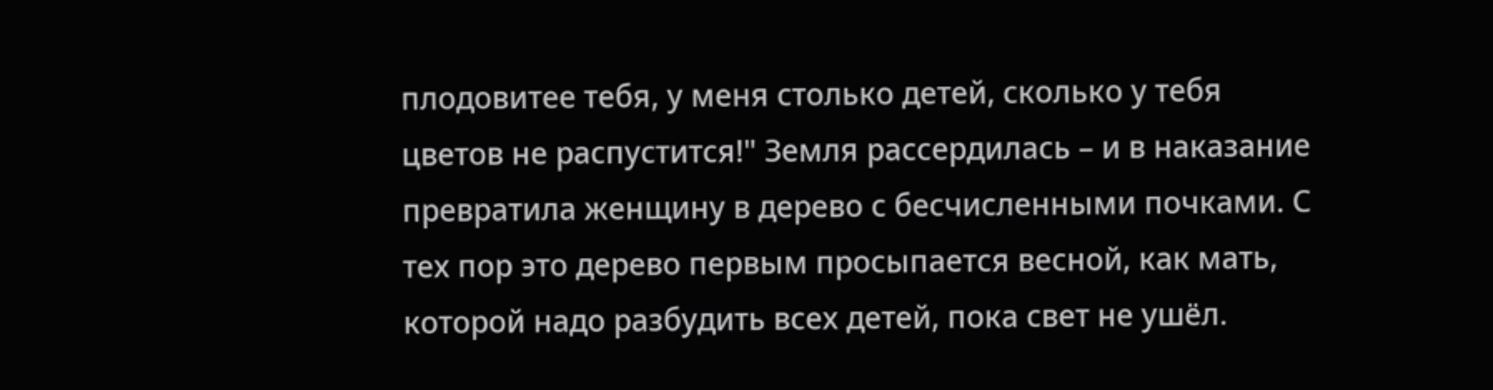плодовитее тебя, у меня столько детей, сколько у тебя цветов не распустится!" Земля рассердилась – и в наказание превратила женщину в дерево с бесчисленными почками. С тех пор это дерево первым просыпается весной, как мать, которой надо разбудить всех детей, пока свет не ушёл.